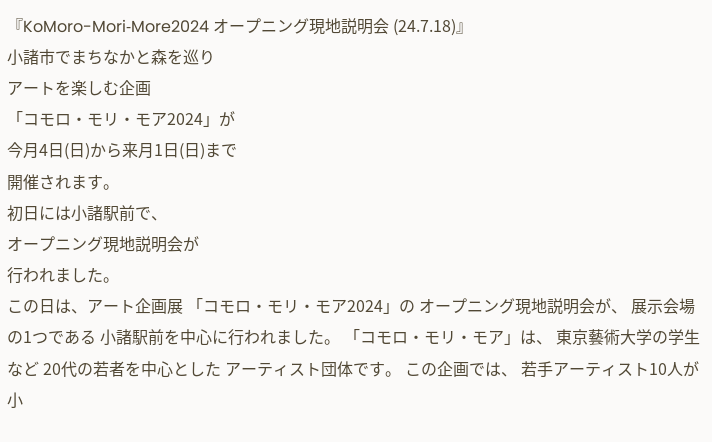『KoMoro-Mori‐More2024 オープニング現地説明会 (24.7.18)』
小諸市でまちなかと森を巡り
アートを楽しむ企画
「コモロ・モリ・モア2024」が
今月4日(日)から来月1日(日)まで
開催されます。
初日には小諸駅前で、
オープニング現地説明会が
行われました。
この日は、アート企画展 「コモロ・モリ・モア2024」の オープニング現地説明会が、 展示会場の1つである 小諸駅前を中心に行われました。 「コモロ・モリ・モア」は、 東京藝術大学の学生など 20代の若者を中心とした アーティスト団体です。 この企画では、 若手アーティスト10人が 小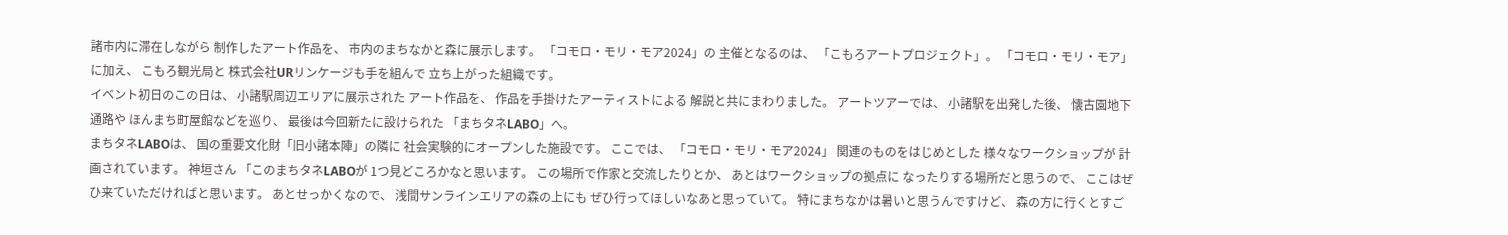諸市内に滞在しながら 制作したアート作品を、 市内のまちなかと森に展示します。 「コモロ・モリ・モア2024」の 主催となるのは、 「こもろアートプロジェクト」。 「コモロ・モリ・モア」に加え、 こもろ観光局と 株式会社URリンケージも手を組んで 立ち上がった組織です。
イベント初日のこの日は、 小諸駅周辺エリアに展示された アート作品を、 作品を手掛けたアーティストによる 解説と共にまわりました。 アートツアーでは、 小諸駅を出発した後、 懐古園地下通路や ほんまち町屋館などを巡り、 最後は今回新たに設けられた 「まちタネLABO」へ。
まちタネLABOは、 国の重要文化財「旧小諸本陣」の隣に 社会実験的にオープンした施設です。 ここでは、 「コモロ・モリ・モア2024」 関連のものをはじめとした 様々なワークショップが 計画されています。 神垣さん 「このまちタネLABOが 1つ見どころかなと思います。 この場所で作家と交流したりとか、 あとはワークショップの拠点に なったりする場所だと思うので、 ここはぜひ来ていただければと思います。 あとせっかくなので、 浅間サンラインエリアの森の上にも ぜひ行ってほしいなあと思っていて。 特にまちなかは暑いと思うんですけど、 森の方に行くとすご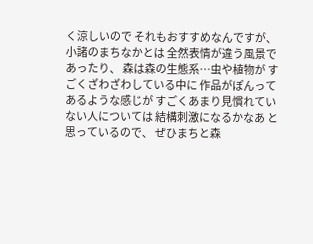く涼しいので それもおすすめなんですが、 小諸のまちなかとは 全然表情が違う風景であったり、 森は森の生態系…虫や植物が すごくざわざわしている中に 作品がぽんってあるような感じが すごくあまり見慣れていない人については 結構刺激になるかなあ と思っているので、 ぜひまちと森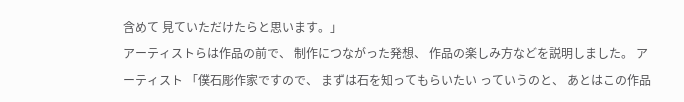含めて 見ていただけたらと思います。」
アーティストらは作品の前で、 制作につながった発想、 作品の楽しみ方などを説明しました。 アーティスト 「僕石彫作家ですので、 まずは石を知ってもらいたい っていうのと、 あとはこの作品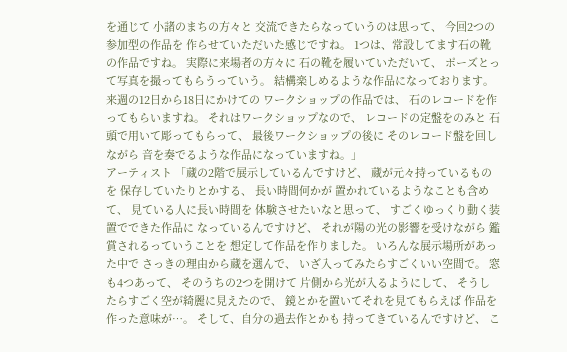を通じて 小諸のまちの方々と 交流できたらなっていうのは思って、 今回2つの参加型の作品を 作らせていただいた感じですね。 1つは、常設してます石の靴の作品ですね。 実際に来場者の方々に 石の靴を履いていただいて、 ポーズとって写真を撮ってもらうっていう。 結構楽しめるような作品になっております。 来週の12日から18日にかけての ワークショップの作品では、 石のレコードを作ってもらいますね。 それはワークショップなので、 レコードの定盤をのみと 石頭で用いて彫ってもらって、 最後ワークショップの後に そのレコード盤を回しながら 音を奏でるような作品になっていますね。」
アーティスト 「蔵の2階で展示しているんですけど、 蔵が元々持っているものを 保存していたりとかする、 長い時間何かが 置かれているようなことも含めて、 見ている人に長い時間を 体験させたいなと思って、 すごくゆっくり動く装置でできた作品に なっているんですけど、 それが陽の光の影響を受けながら 鑑賞されるっていうことを 想定して作品を作りました。 いろんな展示場所があった中で さっきの理由から蔵を選んで、 いざ入ってみたらすごくいい空間で。 窓も4つあって、 そのうちの2つを開けて 片側から光が入るようにして、 そうしたらすごく空が綺麗に見えたので、 鏡とかを置いてそれを見てもらえば 作品を作った意味が…。 そして、自分の過去作とかも 持ってきているんですけど、 こ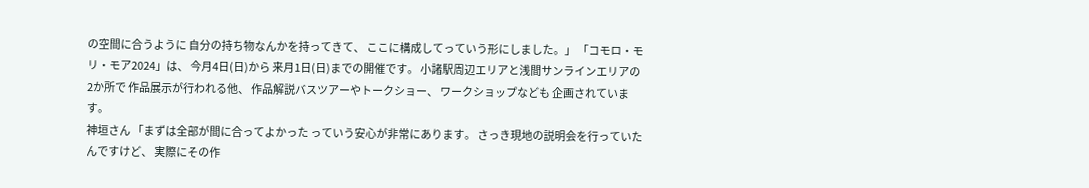の空間に合うように 自分の持ち物なんかを持ってきて、 ここに構成してっていう形にしました。」 「コモロ・モリ・モア2024」は、 今月4日(日)から 来月1日(日)までの開催です。 小諸駅周辺エリアと浅間サンラインエリアの 2か所で 作品展示が行われる他、 作品解説バスツアーやトークショー、 ワークショップなども 企画されています。
神垣さん 「まずは全部が間に合ってよかった っていう安心が非常にあります。 さっき現地の説明会を行っていたんですけど、 実際にその作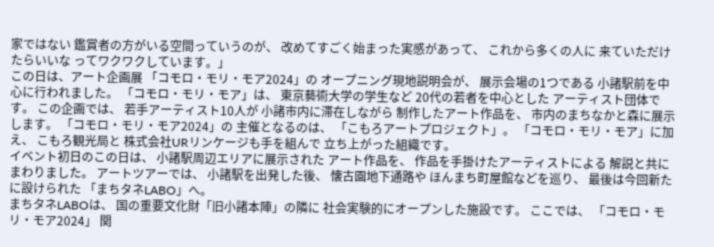家ではない 鑑賞者の方がいる空間っていうのが、 改めてすごく始まった実感があって、 これから多くの人に 来ていただけたらいいな ってワクワクしています。」
この日は、アート企画展 「コモロ・モリ・モア2024」の オープニング現地説明会が、 展示会場の1つである 小諸駅前を中心に行われました。 「コモロ・モリ・モア」は、 東京藝術大学の学生など 20代の若者を中心とした アーティスト団体です。 この企画では、 若手アーティスト10人が 小諸市内に滞在しながら 制作したアート作品を、 市内のまちなかと森に展示します。 「コモロ・モリ・モア2024」の 主催となるのは、 「こもろアートプロジェクト」。 「コモロ・モリ・モア」に加え、 こもろ観光局と 株式会社URリンケージも手を組んで 立ち上がった組織です。
イベント初日のこの日は、 小諸駅周辺エリアに展示された アート作品を、 作品を手掛けたアーティストによる 解説と共にまわりました。 アートツアーでは、 小諸駅を出発した後、 懐古園地下通路や ほんまち町屋館などを巡り、 最後は今回新たに設けられた 「まちタネLABO」へ。
まちタネLABOは、 国の重要文化財「旧小諸本陣」の隣に 社会実験的にオープンした施設です。 ここでは、 「コモロ・モリ・モア2024」 関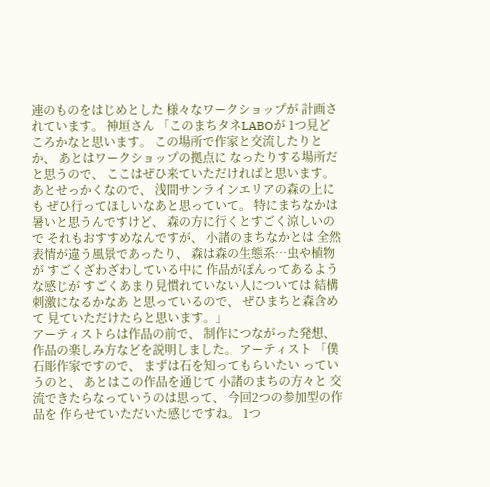連のものをはじめとした 様々なワークショップが 計画されています。 神垣さん 「このまちタネLABOが 1つ見どころかなと思います。 この場所で作家と交流したりとか、 あとはワークショップの拠点に なったりする場所だと思うので、 ここはぜひ来ていただければと思います。 あとせっかくなので、 浅間サンラインエリアの森の上にも ぜひ行ってほしいなあと思っていて。 特にまちなかは暑いと思うんですけど、 森の方に行くとすごく涼しいので それもおすすめなんですが、 小諸のまちなかとは 全然表情が違う風景であったり、 森は森の生態系…虫や植物が すごくざわざわしている中に 作品がぽんってあるような感じが すごくあまり見慣れていない人については 結構刺激になるかなあ と思っているので、 ぜひまちと森含めて 見ていただけたらと思います。」
アーティストらは作品の前で、 制作につながった発想、 作品の楽しみ方などを説明しました。 アーティスト 「僕石彫作家ですので、 まずは石を知ってもらいたい っていうのと、 あとはこの作品を通じて 小諸のまちの方々と 交流できたらなっていうのは思って、 今回2つの参加型の作品を 作らせていただいた感じですね。 1つ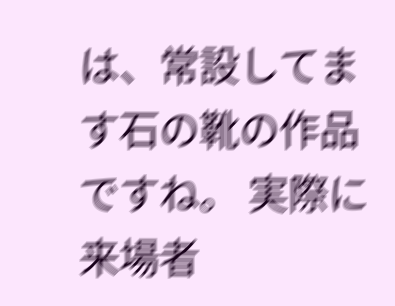は、常設してます石の靴の作品ですね。 実際に来場者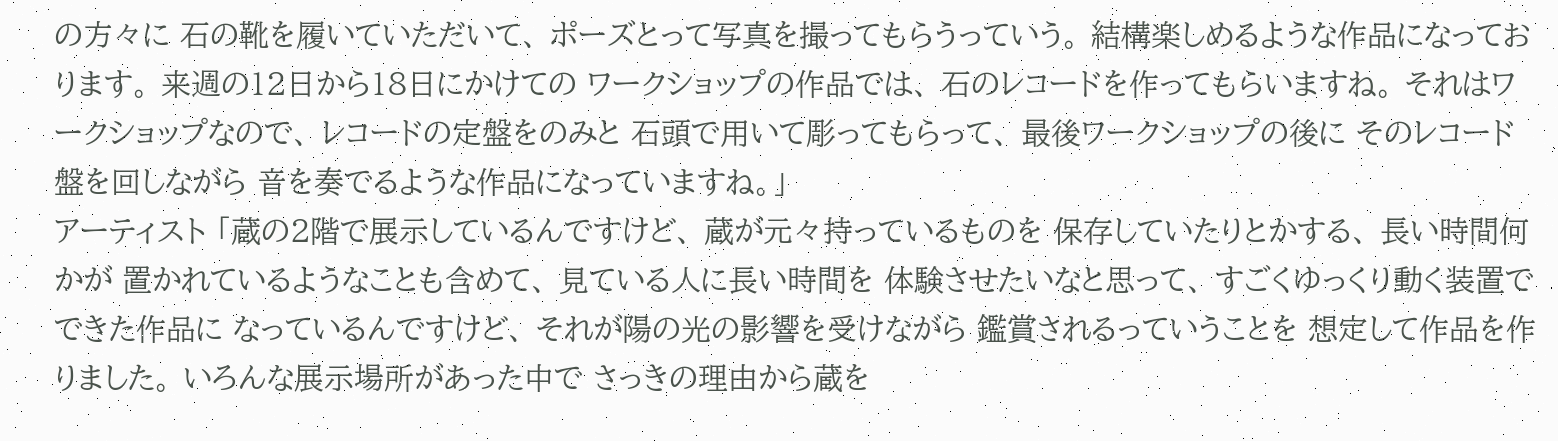の方々に 石の靴を履いていただいて、 ポーズとって写真を撮ってもらうっていう。 結構楽しめるような作品になっております。 来週の12日から18日にかけての ワークショップの作品では、 石のレコードを作ってもらいますね。 それはワークショップなので、 レコードの定盤をのみと 石頭で用いて彫ってもらって、 最後ワークショップの後に そのレコード盤を回しながら 音を奏でるような作品になっていますね。」
アーティスト 「蔵の2階で展示しているんですけど、 蔵が元々持っているものを 保存していたりとかする、 長い時間何かが 置かれているようなことも含めて、 見ている人に長い時間を 体験させたいなと思って、 すごくゆっくり動く装置でできた作品に なっているんですけど、 それが陽の光の影響を受けながら 鑑賞されるっていうことを 想定して作品を作りました。 いろんな展示場所があった中で さっきの理由から蔵を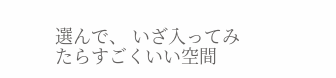選んで、 いざ入ってみたらすごくいい空間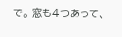で。 窓も4つあって、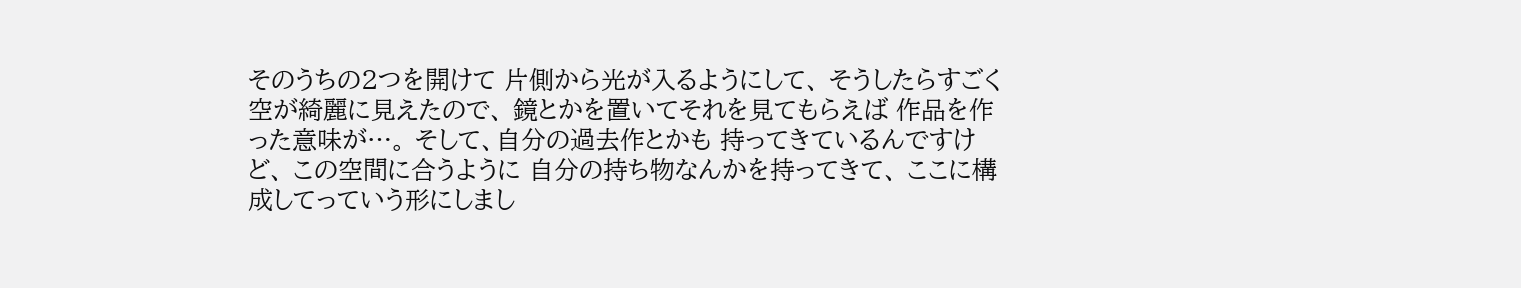そのうちの2つを開けて 片側から光が入るようにして、 そうしたらすごく空が綺麗に見えたので、 鏡とかを置いてそれを見てもらえば 作品を作った意味が…。 そして、自分の過去作とかも 持ってきているんですけど、 この空間に合うように 自分の持ち物なんかを持ってきて、 ここに構成してっていう形にしまし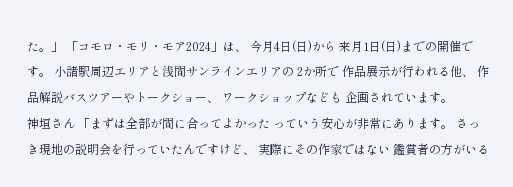た。」 「コモロ・モリ・モア2024」は、 今月4日(日)から 来月1日(日)までの開催です。 小諸駅周辺エリアと浅間サンラインエリアの 2か所で 作品展示が行われる他、 作品解説バスツアーやトークショー、 ワークショップなども 企画されています。
神垣さん 「まずは全部が間に合ってよかった っていう安心が非常にあります。 さっき現地の説明会を行っていたんですけど、 実際にその作家ではない 鑑賞者の方がいる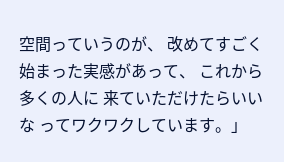空間っていうのが、 改めてすごく始まった実感があって、 これから多くの人に 来ていただけたらいいな ってワクワクしています。」